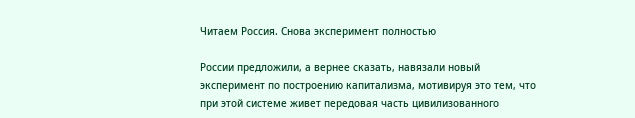Читаем Россия. Снова эксперимент полностью

России предложили, а вернее сказать, навязали новый эксперимент по построению капитализма, мотивируя это тем, что при этой системе живет передовая часть цивилизованного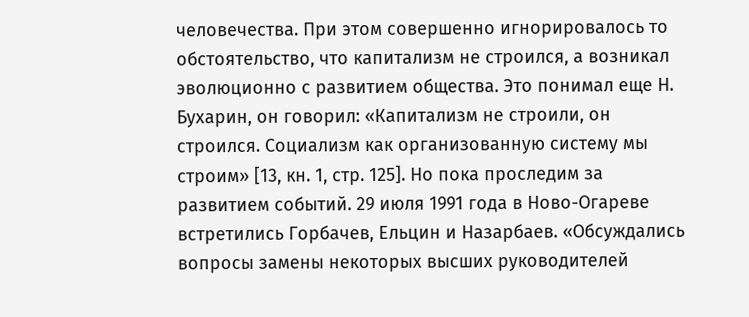человечества. При этом совершенно игнорировалось то обстоятельство, что капитализм не строился, а возникал эволюционно с развитием общества. Это понимал еще Н. Бухарин, он говорил: «Капитализм не строили, он строился. Социализм как организованную систему мы строим» [13, кн. 1, стр. 125]. Но пока проследим за развитием событий. 29 июля 1991 года в Ново-Огареве встретились Горбачев, Ельцин и Назарбаев. «Обсуждались вопросы замены некоторых высших руководителей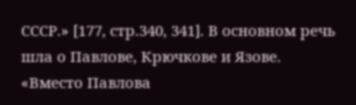СССР.» [177, стр.340, 341]. В основном речь шла о Павлове, Крючкове и Язове. «Вместо Павлова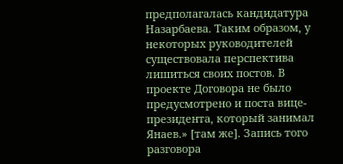предполагалась кандидатура Назарбаева. Таким образом, у некоторых руководителей существовала перспектива лишиться своих постов. В проекте Договора не было предусмотрено и поста вице-президента, который занимал Янаев.» [там же]. Запись того разговора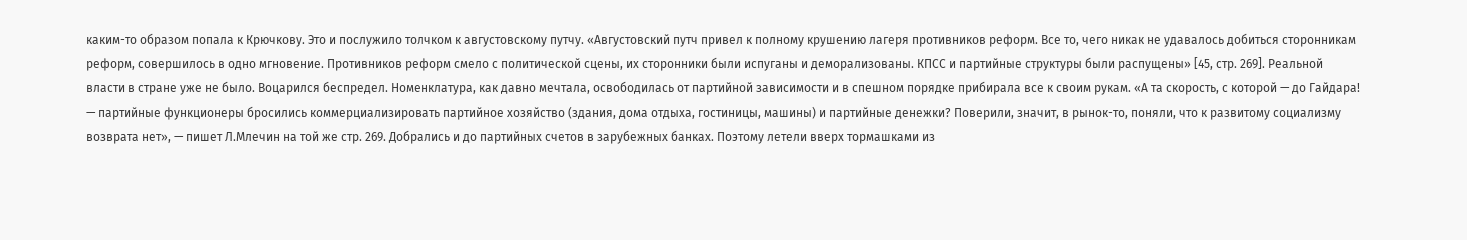каким-то образом попала к Крючкову. Это и послужило толчком к августовскому путчу. «Августовский путч привел к полному крушению лагеря противников реформ. Все то, чего никак не удавалось добиться сторонникам реформ, совершилось в одно мгновение. Противников реформ смело с политической сцены, их сторонники были испуганы и деморализованы. КПСС и партийные структуры были распущены» [45, стр. 269]. Реальной власти в стране уже не было. Воцарился беспредел. Номенклатура, как давно мечтала, освободилась от партийной зависимости и в спешном порядке прибирала все к своим рукам. «А та скорость, с которой — до Гайдара! — партийные функционеры бросились коммерциализировать партийное хозяйство (здания, дома отдыха, гостиницы, машины) и партийные денежки? Поверили, значит, в рынок-то, поняли, что к развитому социализму возврата нет», — пишет Л.Млечин на той же стр. 269. Добрались и до партийных счетов в зарубежных банках. Поэтому летели вверх тормашками из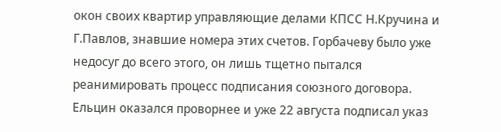окон своих квартир управляющие делами КПСС Н.Кручина и Г.Павлов, знавшие номера этих счетов. Горбачеву было уже недосуг до всего этого, он лишь тщетно пытался реанимировать процесс подписания союзного договора. Ельцин оказался проворнее и уже 22 августа подписал указ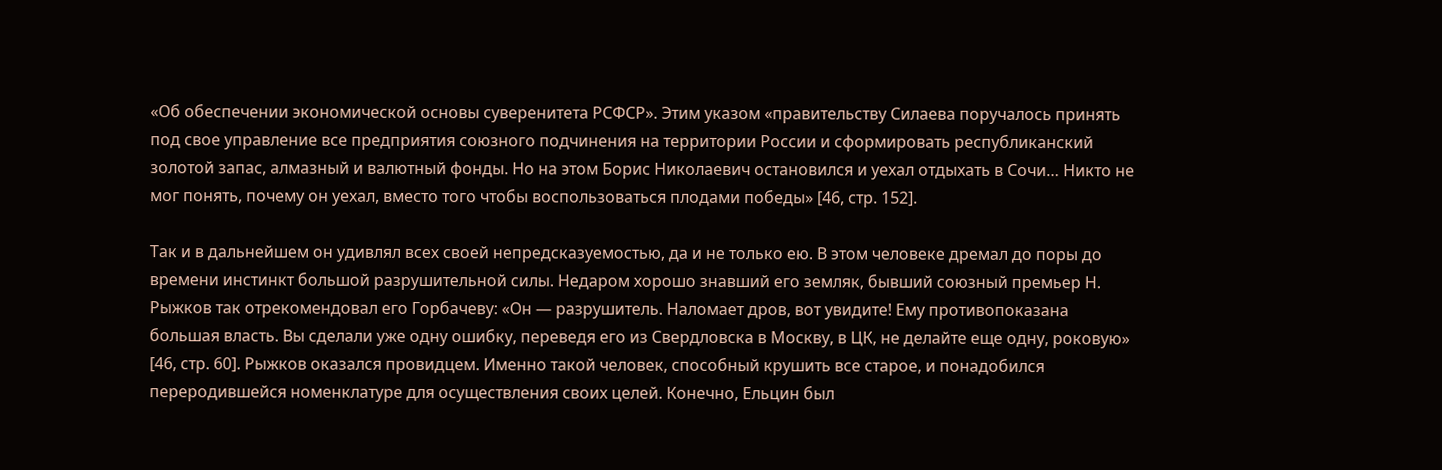«Об обеспечении экономической основы суверенитета РСФСР». Этим указом «правительству Силаева поручалось принять под свое управление все предприятия союзного подчинения на территории России и сформировать республиканский золотой запас, алмазный и валютный фонды. Но на этом Борис Николаевич остановился и уехал отдыхать в Сочи… Никто не мог понять, почему он уехал, вместо того чтобы воспользоваться плодами победы» [46, стр. 152].

Так и в дальнейшем он удивлял всех своей непредсказуемостью, да и не только ею. В этом человеке дремал до поры до времени инстинкт большой разрушительной силы. Недаром хорошо знавший его земляк, бывший союзный премьер Н. Рыжков так отрекомендовал его Горбачеву: «Он — разрушитель. Наломает дров, вот увидите! Ему противопоказана большая власть. Вы сделали уже одну ошибку, переведя его из Свердловска в Москву, в ЦК, не делайте еще одну, роковую» [46, стр. 60]. Рыжков оказался провидцем. Именно такой человек, способный крушить все старое, и понадобился переродившейся номенклатуре для осуществления своих целей. Конечно, Ельцин был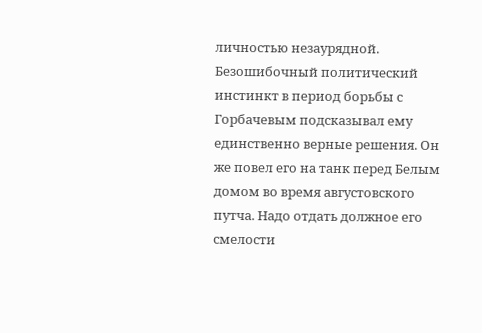личностью незаурядной. Безошибочный политический инстинкт в период борьбы с Горбачевым подсказывал ему единственно верные решения. Он же повел его на танк перед Белым домом во время августовского путча. Надо отдать должное его смелости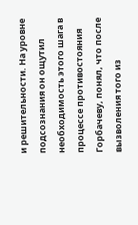и решительности. На уровне подсознания он ощутил необходимость этого шага в процессе противостояния Горбачеву, понял, что после вызволения того из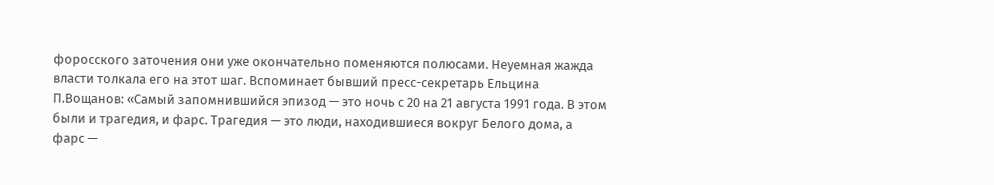форосского заточения они уже окончательно поменяются полюсами. Неуемная жажда власти толкала его на этот шаг. Вспоминает бывший пресс-секретарь Ельцина П.Вощанов: «Самый запомнившийся эпизод — это ночь с 20 на 21 августа 1991 года. В этом были и трагедия, и фарс. Трагедия — это люди, находившиеся вокруг Белого дома, а фарс —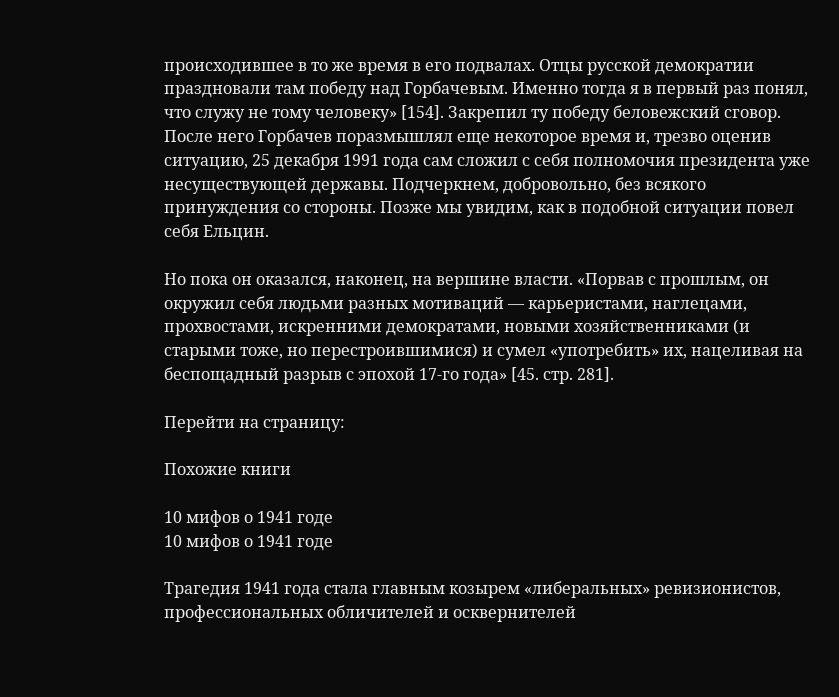происходившее в то же время в его подвалах. Отцы русской демократии праздновали там победу над Горбачевым. Именно тогда я в первый раз понял, что служу не тому человеку» [154]. Закрепил ту победу беловежский сговор. После него Горбачев поразмышлял еще некоторое время и, трезво оценив ситуацию, 25 декабря 1991 года сам сложил с себя полномочия президента уже несуществующей державы. Подчеркнем, добровольно, без всякого принуждения со стороны. Позже мы увидим, как в подобной ситуации повел себя Ельцин.

Но пока он оказался, наконец, на вершине власти. «Порвав с прошлым, он окружил себя людьми разных мотиваций — карьеристами, наглецами, прохвостами, искренними демократами, новыми хозяйственниками (и старыми тоже, но перестроившимися) и сумел «употребить» их, нацеливая на беспощадный разрыв с эпохой 17-го года» [45. стр. 281].

Перейти на страницу:

Похожие книги

10 мифов о 1941 годе
10 мифов о 1941 годе

Трагедия 1941 года стала главным козырем «либеральных» ревизионистов, профессиональных обличителей и осквернителей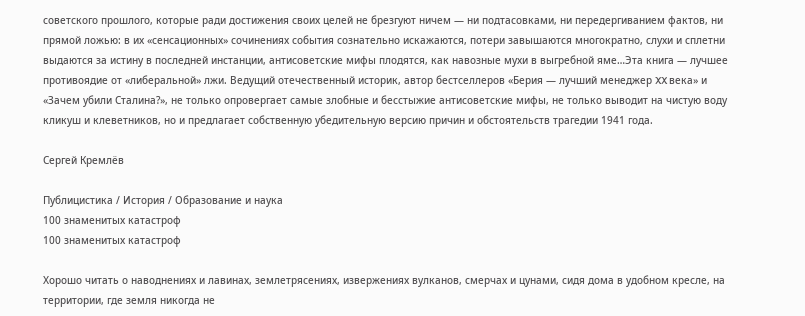советского прошлого, которые ради достижения своих целей не брезгуют ничем — ни подтасовками, ни передергиванием фактов, ни прямой ложью: в их «сенсационных» сочинениях события сознательно искажаются, потери завышаются многократно, слухи и сплетни выдаются за истину в последней инстанции, антисоветские мифы плодятся, как навозные мухи в выгребной яме…Эта книга — лучшее противоядие от «либеральной» лжи. Ведущий отечественный историк, автор бестселлеров «Берия — лучший менеджер XX века» и «Зачем убили Сталина?», не только опровергает самые злобные и бесстыжие антисоветские мифы, не только выводит на чистую воду кликуш и клеветников, но и предлагает собственную убедительную версию причин и обстоятельств трагедии 1941 года.

Сергей Кремлёв

Публицистика / История / Образование и наука
100 знаменитых катастроф
100 знаменитых катастроф

Хорошо читать о наводнениях и лавинах, землетрясениях, извержениях вулканов, смерчах и цунами, сидя дома в удобном кресле, на территории, где земля никогда не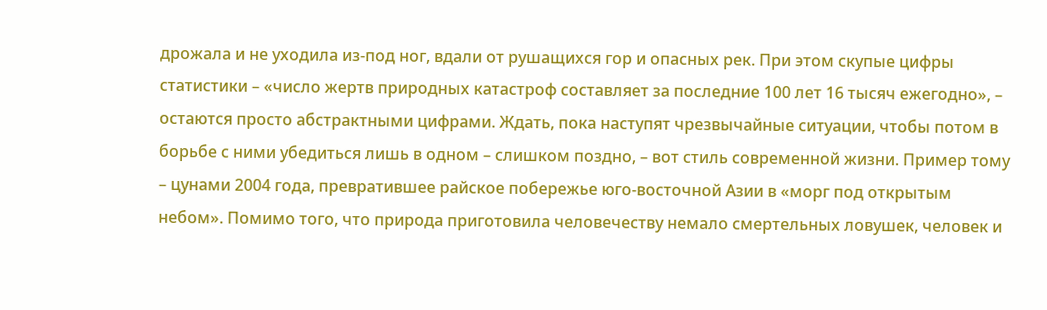дрожала и не уходила из-под ног, вдали от рушащихся гор и опасных рек. При этом скупые цифры статистики – «число жертв природных катастроф составляет за последние 100 лет 16 тысяч ежегодно», – остаются просто абстрактными цифрами. Ждать, пока наступят чрезвычайные ситуации, чтобы потом в борьбе с ними убедиться лишь в одном – слишком поздно, – вот стиль современной жизни. Пример тому – цунами 2004 года, превратившее райское побережье юго-восточной Азии в «морг под открытым небом». Помимо того, что природа приготовила человечеству немало смертельных ловушек, человек и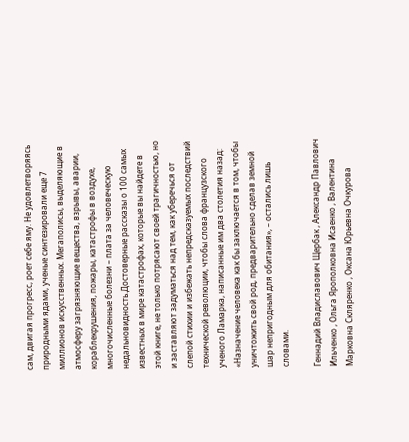сам, двигая прогресс, роет себе яму. Не удовлетворяясь природными ядами, ученые синтезировали еще 7 миллионов искусственных. Мегаполисы, выделяющие в атмосферу загрязняющие вещества, взрывы, аварии, кораблекрушения, пожары, катастрофы в воздухе, многочисленные болезни – плата за человеческую недальновидность.Достоверные рассказы о 100 самых известных в мире катастрофах, которые вы найдете в этой книге, не только потрясают своей трагичностью, но и заставляют задуматься над тем, как уберечься от слепой стихии и избежать непредсказуемых последствий технической революции, чтобы слова французского ученого Ламарка, написанные им два столетия назад: «Назначение человека как бы заключается в том, чтобы уничтожить свой род, предварительно сделав земной шар непригодным для обитания», – остались лишь словами.

Геннадий Владиславович Щербак , Александр Павлович Ильченко , Ольга Ярополковна Исаенко , Валентина Марковна Скляренко , Оксана Юрьевна Очкурова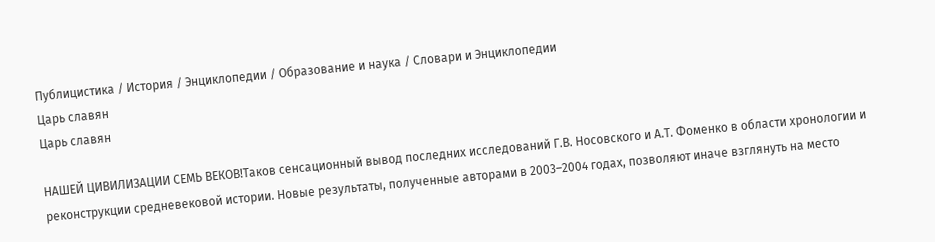Публицистика / История / Энциклопедии / Образование и наука / Словари и Энциклопедии
Царь славян
Царь славян

НАШЕЙ ЦИВИЛИЗАЦИИ СЕМЬ ВЕКОВ!Таков сенсационный вывод последних исследований Г.В. Носовского и А.Т. Фоменко в области хронологии и реконструкции средневековой истории. Новые результаты, полученные авторами в 2003–2004 годах, позволяют иначе взглянуть на место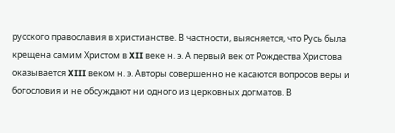русского православия в христианстве. В частности, выясняется, что Русь была крещена самим Христом в XII веке н. э. А первый век от Рождества Христова оказывается XIII веком н. э. Авторы совершенно не касаются вопросов веры и богословия и не обсуждают ни одного из церковных догматов. В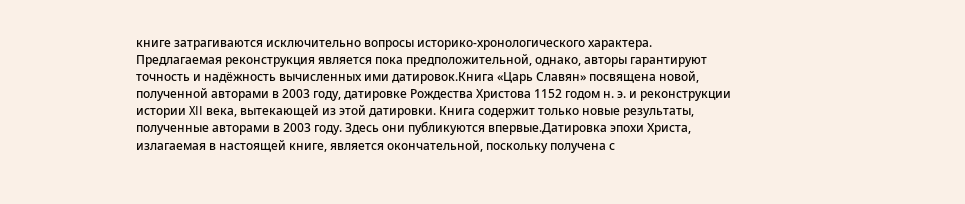книге затрагиваются исключительно вопросы историко-хронологического характера. Предлагаемая реконструкция является пока предположительной, однако, авторы гарантируют точность и надёжность вычисленных ими датировок.Книга «Царь Славян» посвящена новой, полученной авторами в 2003 году, датировке Рождества Христова 1152 годом н. э. и реконструкции истории XII века, вытекающей из этой датировки. Книга содержит только новые результаты, полученные авторами в 2003 году. Здесь они публикуются впервые.Датировка эпохи Христа, излагаемая в настоящей книге, является окончательной, поскольку получена с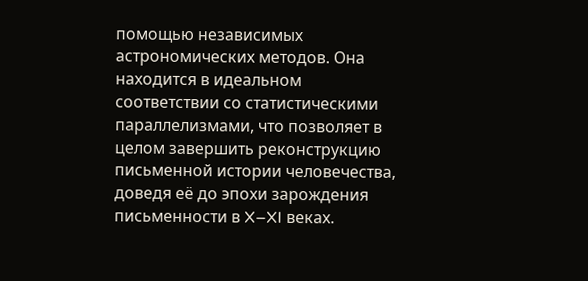помощью независимых астрономических методов. Она находится в идеальном соответствии со статистическими параллелизмами, что позволяет в целом завершить реконструкцию письменной истории человечества, доведя её до эпохи зарождения письменности в X–XI веках.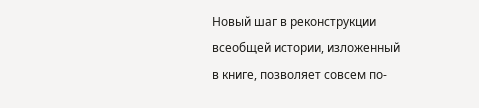Новый шаг в реконструкции всеобщей истории, изложенный в книге, позволяет совсем по-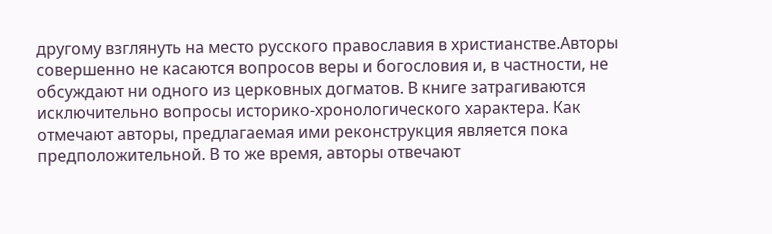другому взглянуть на место русского православия в христианстве.Авторы совершенно не касаются вопросов веры и богословия и, в частности, не обсуждают ни одного из церковных догматов. В книге затрагиваются исключительно вопросы историко-хронологического характера. Как отмечают авторы, предлагаемая ими реконструкция является пока предположительной. В то же время, авторы отвечают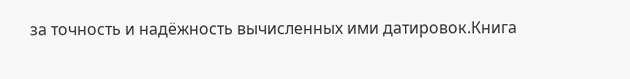за точность и надёжность вычисленных ими датировок.Книга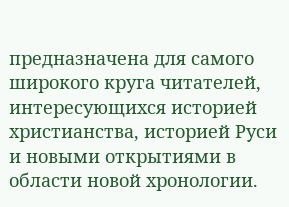предназначена для самого широкого круга читателей, интересующихся историей христианства, историей Руси и новыми открытиями в области новой хронологии.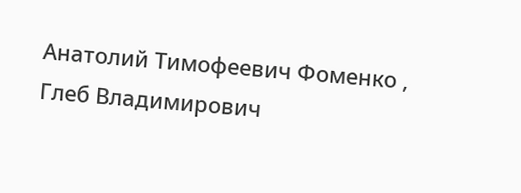Анатолий Тимофеевич Фоменко , Глеб Владимирович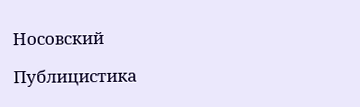Носовский

Публицистика